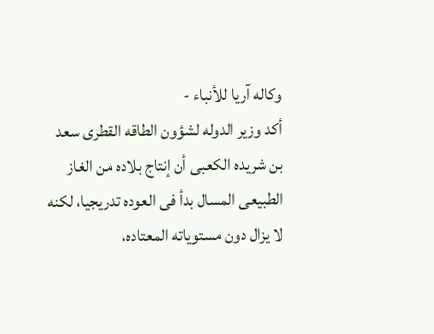وکاله آریا للأنباء -
أکد وزیر الدوله لشؤون الطاقه القطری سعد بن شریده الکعبی أن إنتاج بلاده من الغاز الطبیعی المسال بدأ فی العوده تدریجیا، لکنه لا یزال دون مستویاته المعتاده،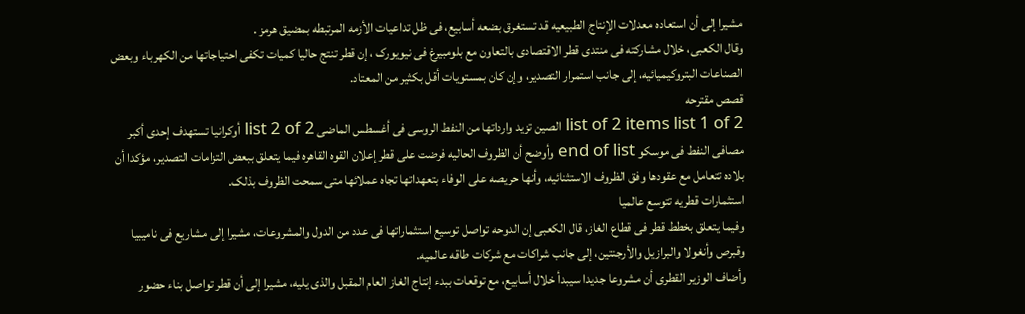مشیرا إلى أن استعاده معدلات الإنتاج الطبیعیه قد تستغرق بضعه أسابیع، فی ظل تداعیات الأزمه المرتبطه بمضیق هرمز .
وقال الکعبی، خلال مشارکته فی منتدى قطر الاقتصادی بالتعاون مع بلومبیرغ فی نیویورک ، إن قطر تنتج حالیا کمیات تکفی احتیاجاتها من الکهرباء وبعض الصناعات البتروکیمیائیه، إلى جانب استمرار التصدیر، وإن کان بمستویات أقل بکثیر من المعتاد.
قصص مقترحه
list of 2 items list 1 of 2 الصین تزید وارداتها من النفط الروسی فی أغسطس الماضی list 2 of 2 أوکرانیا تستهدف إحدى أکبر مصافی النفط فی موسکو end of list وأوضح أن الظروف الحالیه فرضت على قطر إعلان القوه القاهره فیما یتعلق ببعض التزامات التصدیر، مؤکدا أن بلاده تتعامل مع عقودها وفق الظروف الاستثنائیه، وأنها حریصه على الوفاء بتعهداتها تجاه عملائها متى سمحت الظروف بذلک.
استثمارات قطریه تتوسع عالمیا
وفیما یتعلق بخطط قطر فی قطاع الغاز، قال الکعبی إن الدوحه تواصل توسیع استثماراتها فی عدد من الدول والمشروعات، مشیرا إلى مشاریع فی نامیبیا وقبرص وأنغولا والبرازیل والأرجنتین، إلى جانب شراکات مع شرکات طاقه عالمیه.
وأضاف الوزیر القطری أن مشروعا جدیدا سیبدأ خلال أسابیع، مع توقعات ببدء إنتاج الغاز العام المقبل والذی یلیه، مشیرا إلى أن قطر تواصل بناء حضور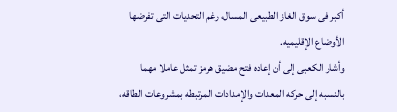أکبر فی سوق الغاز الطبیعی المسال، رغم التحدیات التی تفرضها الأوضاع الإقلیمیه.
وأشار الکعبی إلى أن إعاده فتح مضیق هرمز تمثل عاملا مهما بالنسبه إلى حرکه المعدات والإمدادات المرتبطه بمشروعات الطاقه،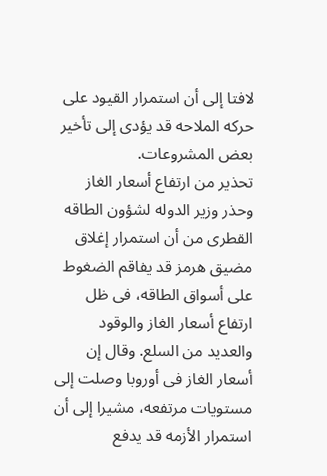لافتا إلى أن استمرار القیود على حرکه الملاحه قد یؤدی إلى تأخیر بعض المشروعات.
تحذیر من ارتفاع أسعار الغاز
وحذر وزیر الدوله لشؤون الطاقه القطری من أن استمرار إغلاق مضیق هرمز قد یفاقم الضغوط على أسواق الطاقه، فی ظل ارتفاع أسعار الغاز والوقود والعدید من السلع. وقال إن أسعار الغاز فی أوروبا وصلت إلى مستویات مرتفعه، مشیرا إلى أن استمرار الأزمه قد یدفع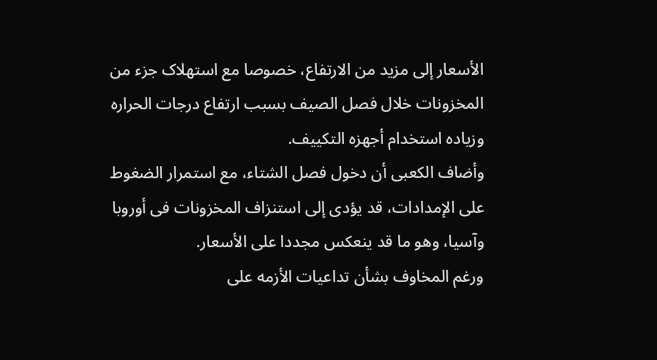الأسعار إلى مزید من الارتفاع، خصوصا مع استهلاک جزء من المخزونات خلال فصل الصیف بسبب ارتفاع درجات الحراره وزیاده استخدام أجهزه التکییف.
وأضاف الکعبی أن دخول فصل الشتاء، مع استمرار الضغوط على الإمدادات، قد یؤدی إلى استنزاف المخزونات فی أوروبا وآسیا، وهو ما قد ینعکس مجددا على الأسعار.
ورغم المخاوف بشأن تداعیات الأزمه على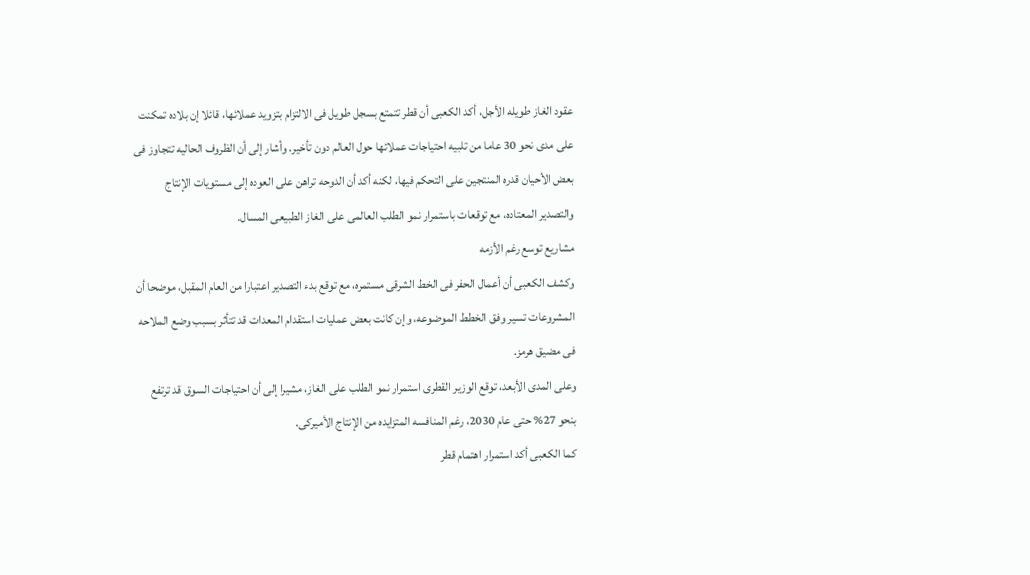عقود الغاز طویله الأجل، أکد الکعبی أن قطر تتمتع بسجل طویل فی الالتزام بتزوید عملائها، قائلا إن بلاده تمکنت على مدى نحو 30 عاما من تلبیه احتیاجات عملائها حول العالم دون تأخیر. وأشار إلى أن الظروف الحالیه تتجاوز فی بعض الأحیان قدره المنتجین على التحکم فیها، لکنه أکد أن الدوحه تراهن على العوده إلى مستویات الإنتاج والتصدیر المعتاده، مع توقعات باستمرار نمو الطلب العالمی على الغاز الطبیعی المسال.
مشاریع توسع رغم الأزمه
وکشف الکعبی أن أعمال الحفر فی الخط الشرقی مستمره، مع توقع بدء التصدیر اعتبارا من العام المقبل، موضحا أن المشروعات تسیر وفق الخطط الموضوعه، وإن کانت بعض عملیات استقدام المعدات قد تتأثر بسبب وضع الملاحه فی مضیق هرمز.
وعلى المدى الأبعد، توقع الوزیر القطری استمرار نمو الطلب على الغاز، مشیرا إلى أن احتیاجات السوق قد ترتفع بنحو 27% حتى عام 2030، رغم المنافسه المتزایده من الإنتاج الأمیرکی.
کما الکعبی أکد استمرار اهتمام قطر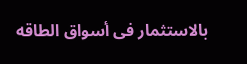بالاستثمار فی أسواق الطاقه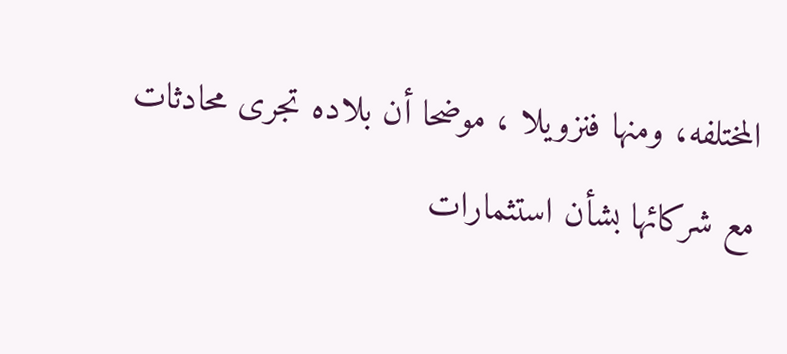المختلفه، ومنها فنزویلا ، موضحا أن بلاده تجری محادثات مع شرکائها بشأن استثمارات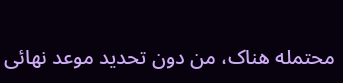محتمله هناک، من دون تحدید موعد نهائی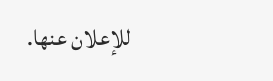للإعلان عنها.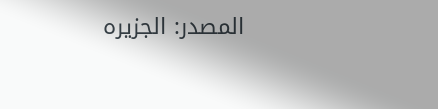المصدر: الجزیره